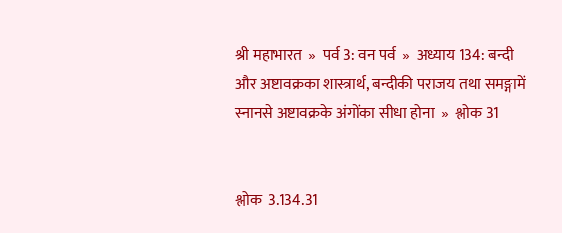श्री महाभारत  »  पर्व 3: वन पर्व  »  अध्याय 134: बन्दी और अष्टावक्रका शास्त्रार्थ, बन्दीकी पराजय तथा समङ्गामें स्नानसे अष्टावक्रके अंगोंका सीधा होना  »  श्लोक 31


श्लोक  3.134.31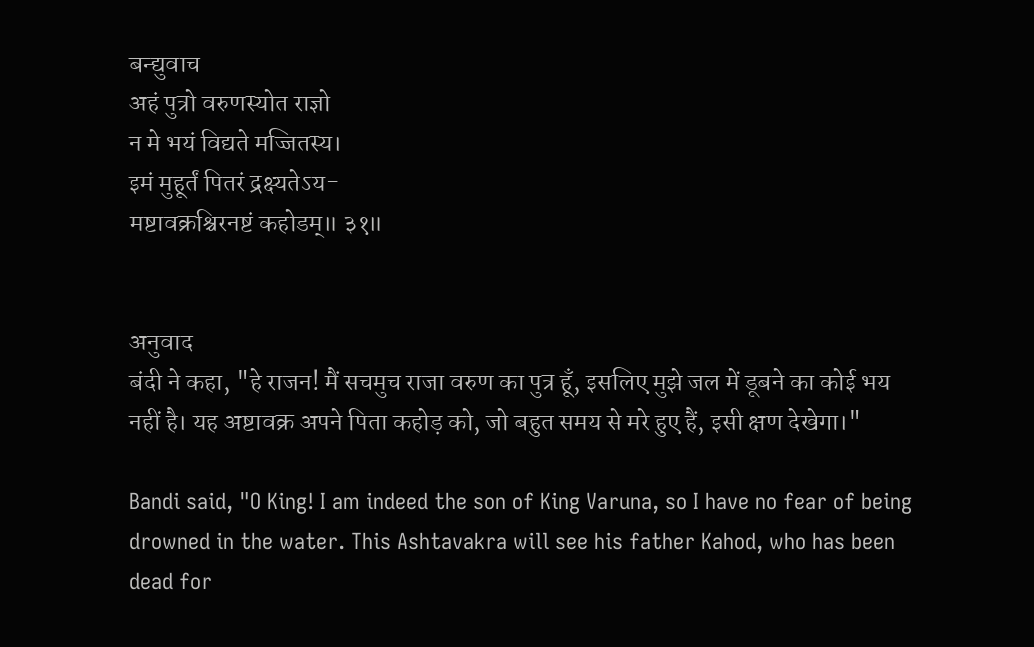बन्द्युवाच
अहं पुत्रो वरुणस्योत राज्ञो
न मे भयं विद्यते मज्जितस्य।
इमं मुहूर्तं पितरं द्रक्ष्यतेऽय-
मष्टावक्रश्चिरनष्टं कहोडम्॥ ३१॥


अनुवाद
बंदी ने कहा, "हे राजन! मैं सचमुच राजा वरुण का पुत्र हूँ, इसलिए मुझे जल में डूबने का कोई भय नहीं है। यह अष्टावक्र अपने पिता कहोड़ को, जो बहुत समय से मरे हुए हैं, इसी क्षण देखेगा।"

Bandi said, "O King! I am indeed the son of King Varuna, so I have no fear of being drowned in the water. This Ashtavakra will see his father Kahod, who has been dead for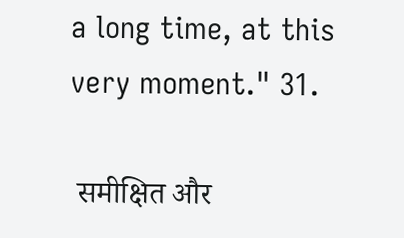a long time, at this very moment." 31.

 समीक्षित और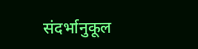संदर्भानुकूल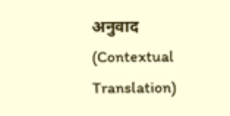अनुवाद (Contextual Translation)